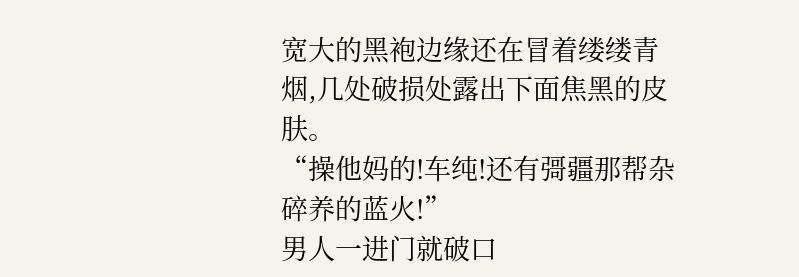宽大的黑袍边缘还在冒着缕缕青烟,几处破损处露出下面焦黑的皮肤。
“操他妈的!车纯!还有彁疆那帮杂碎养的蓝火!”
男人一进门就破口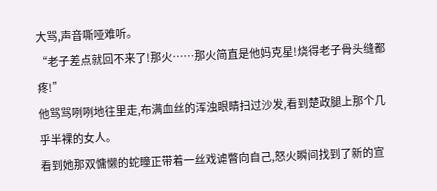大骂,声音嘶哑难听。
“老子差点就回不来了!那火……那火简直是他妈克星!烧得老子骨头缝都疼!”
他骂骂咧咧地往里走,布满血丝的浑浊眼睛扫过沙发,看到楚政腿上那个几乎半裸的女人。
看到她那双慵懒的蛇瞳正带着一丝戏谑瞥向自己,怒火瞬间找到了新的宣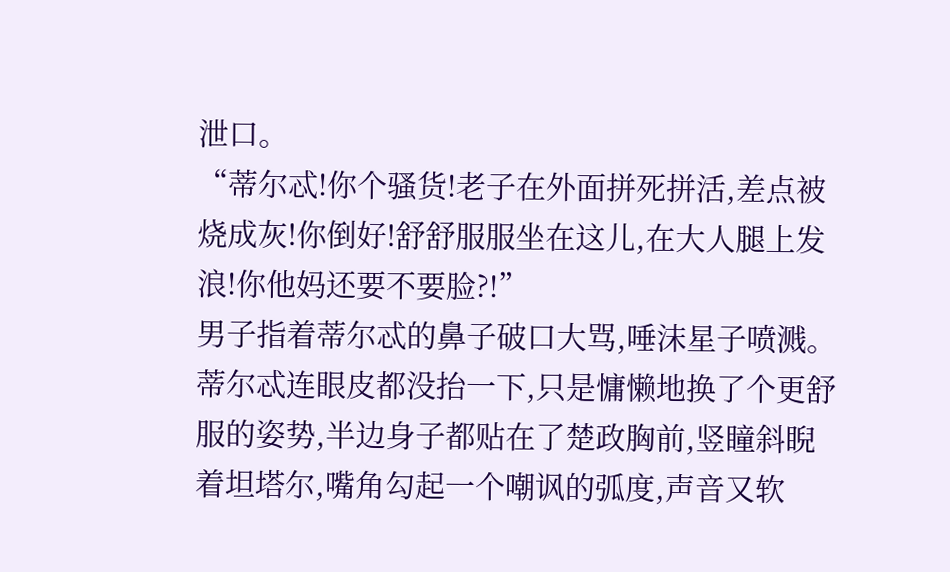泄口。
“蒂尔忒!你个骚货!老子在外面拼死拼活,差点被烧成灰!你倒好!舒舒服服坐在这儿,在大人腿上发浪!你他妈还要不要脸?!”
男子指着蒂尔忒的鼻子破口大骂,唾沫星子喷溅。
蒂尔忒连眼皮都没抬一下,只是慵懒地换了个更舒服的姿势,半边身子都贴在了楚政胸前,竖瞳斜睨着坦塔尔,嘴角勾起一个嘲讽的弧度,声音又软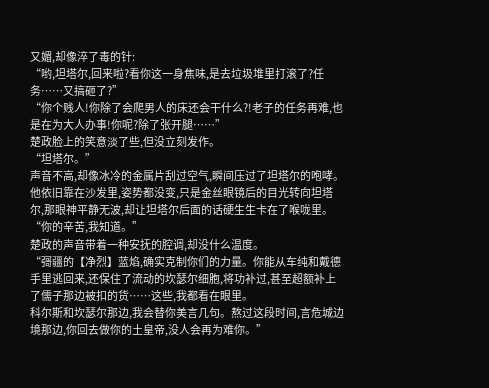又媚,却像淬了毒的针:
“哟,坦塔尔,回来啦?看你这一身焦味,是去垃圾堆里打滚了?任务……又搞砸了?”
“你个贱人!你除了会爬男人的床还会干什么?!老子的任务再难,也是在为大人办事!你呢?除了张开腿……”
楚政脸上的笑意淡了些,但没立刻发作。
“坦塔尔。”
声音不高,却像冰冷的金属片刮过空气,瞬间压过了坦塔尔的咆哮。
他依旧靠在沙发里,姿势都没变,只是金丝眼镜后的目光转向坦塔尔,那眼神平静无波,却让坦塔尔后面的话硬生生卡在了喉咙里。
“你的辛苦,我知道。”
楚政的声音带着一种安抚的腔调,却没什么温度。
“彁疆的【净烈】蓝焰,确实克制你们的力量。你能从车纯和戴德手里逃回来,还保住了流动的坎瑟尔细胞,将功补过,甚至超额补上了儒子那边被扣的货……这些,我都看在眼里。
科尔斯和坎瑟尔那边,我会替你美言几句。熬过这段时间,言危城边境那边,你回去做你的土皇帝,没人会再为难你。”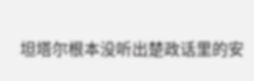坦塔尔根本没听出楚政话里的安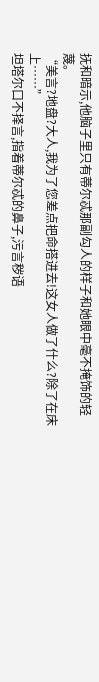抚和暗示,他脑子里只有蒂尔忒那副勾人的样子和她眼中毫不掩饰的轻蔑。
“美言?地盘?大人,我为了您差点把命搭进去!这女人做了什么?除了在床上……”
坦塔尔口不择言,指着蒂尔忒的鼻子,污言秽语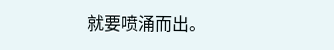就要喷涌而出。